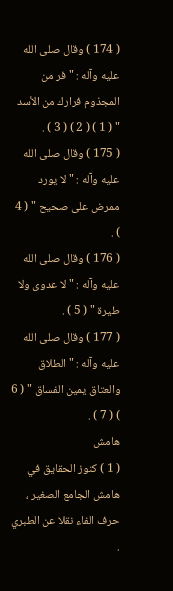( 174 ) وقال صلى الله عليه وآله : " فر من المجذوم فرارك من الأسد " ( 1 ) ( 2 ) ( 3 ) .
( 175 ) وقال صلى الله عليه وآله : " لا يورد ممرض على صحيح " ( 4 ) .
( 176 ) وقال صلى الله عليه وآله : " لا عدوى ولا طيرة " ( 5 ) .
( 177 ) وقال صلى الله عليه وآله : " الطلاق والعتاق يمين الفساق " ( 6 ) ( 7 ) .
هامش
( 1 ) كنوز الحقايق في هامش الجامع الصغير ، حرف الفاء نقلا عن الطبري .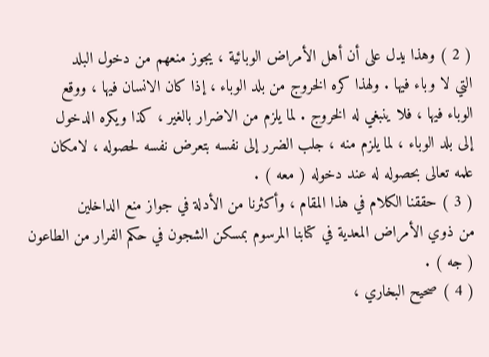( 2 ) وهذا يدل على أن أهل الأمراض الوبائية ، يجوز منعهم من دخول البلد
التي لا وباء فيها . ولهذا كره الخروج من بلد الوباء ، إذا كان الانسان فيها ، ووقع
الوباء فيها ، فلا ينبغي له الخروج . لما يلزم من الاضرار بالغير ، كذا ويكره الدخول
إلى بلد الوباء ، لما يلزم منه ، جلب الضرر إلى نفسه بتعرض نفسه لحصوله ، لامكان
علمه تعالى بحصوله له عند دخوله ( معه ) .
( 3 ) حققنا الكلام في هذا المقام ، وأكثرنا من الأدلة في جواز منع الداخلين
من ذوي الأمراض المعدية في كتابنا المرسوم بمسكن الشجون في حكم الفرار من الطاعون
( جه ) .
( 4 ) صحيح البخاري ،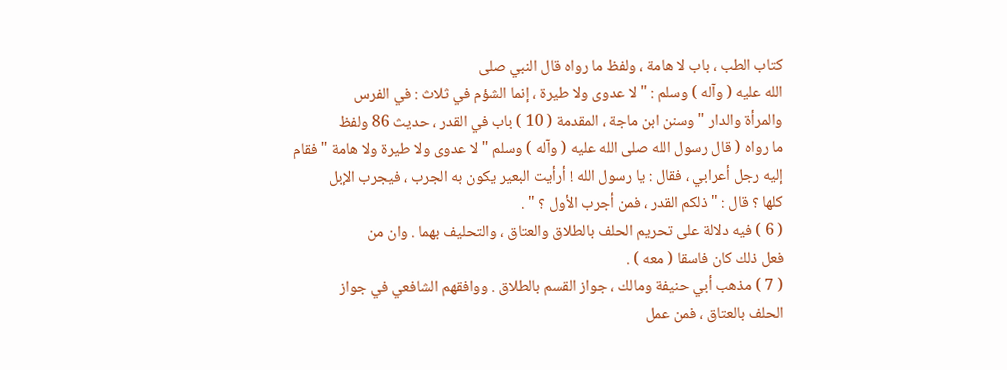كتاب الطب ، باب لا هامة ، ولفظ ما رواه قال النبي صلى
الله عليه ( وآله ) وسلم : " لا عدوى ولا طيرة ، إنما الشؤم في ثلاث : في الفرس
والمرأة والدار " وسنن ابن ماجة ، المقدمة ( 10 ) باب في القدر ، حديث 86 ولفظ
ما رواه ( قال رسول الله صلى الله عليه ( وآله ) وسلم " لا عدوى ولا طيرة ولا هامة " فقام
إليه رجل أعرابي ، فقال : يا رسول الله ! أرأيت البعير يكون به الجرب ، فيجرب الإبل
كلها ؟ قال : " ذلكم القدر ، فمن أجرب الأول ؟ " .
( 6 ) فيه دلالة على تحريم الحلف بالطلاق والعتاق ، والتحليف بهما . وان من
فعل ذلك كان فاسقا ( معه ) .
( 7 ) مذهب أبي حنيفة ومالك ، جواز القسم بالطلاق . ووافقهم الشافعي في جواز
الحلف بالعتاق ، فمن عمل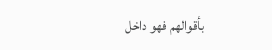بأقوالهم فهو داخل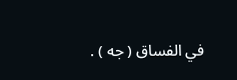في الفساق ( جه ) .